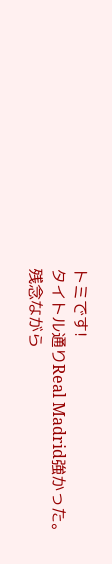トミです!
タイトル通りReal Madrid強かった。
残念ながら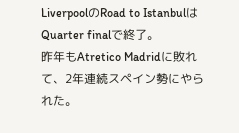LiverpoolのRoad to IstanbulはQuarter finalで終了。
昨年もAtretico Madridに敗れて、2年連続スペイン勢にやられた。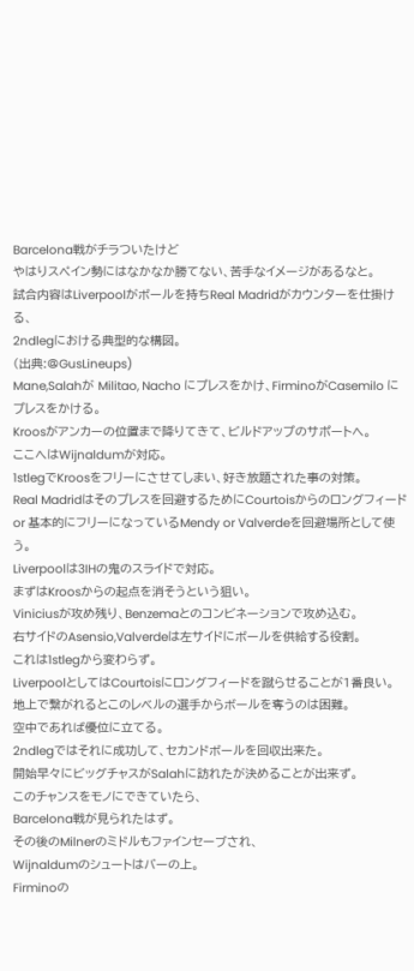Barcelona戦がチラついたけど
やはりスペイン勢にはなかなか勝てない、苦手なイメージがあるなと。
試合内容はLiverpoolがボールを持ちReal Madridがカウンターを仕掛ける、
2ndlegにおける典型的な構図。
(出典:@GusLineups)
Mane,Salahが Militao, Nacho にプレスをかけ、FirminoがCasemilo にプレスをかける。
Kroosがアンカーの位置まで降りてきて、ビルドアップのサポートへ。
ここへはWijnaldumが対応。
1stlegでKroosをフリーにさせてしまい、好き放題された事の対策。
Real Madridはそのプレスを回避するためにCourtoisからのロングフィードor 基本的にフリーになっているMendy or Valverdeを回避場所として使う。
Liverpoolは3IHの鬼のスライドで対応。
まずはKroosからの起点を消そうという狙い。
Viniciusが攻め残り、Benzemaとのコンビネーションで攻め込む。
右サイドのAsensio,Valverdeは左サイドにボールを供給する役割。
これは1stlegから変わらず。
LiverpoolとしてはCourtoisにロングフィードを蹴らせることが1番良い。
地上で繋がれるとこのレベルの選手からボールを奪うのは困難。
空中であれば優位に立てる。
2ndlegではそれに成功して、セカンドボールを回収出来た。
開始早々にビッグチャスがSalahに訪れたが決めることが出来ず。
このチャンスをモノにできていたら、
Barcelona戦が見られたはず。
その後のMilnerのミドルもファインセーブされ、
Wijnaldumのシュートはバーの上。
Firminoの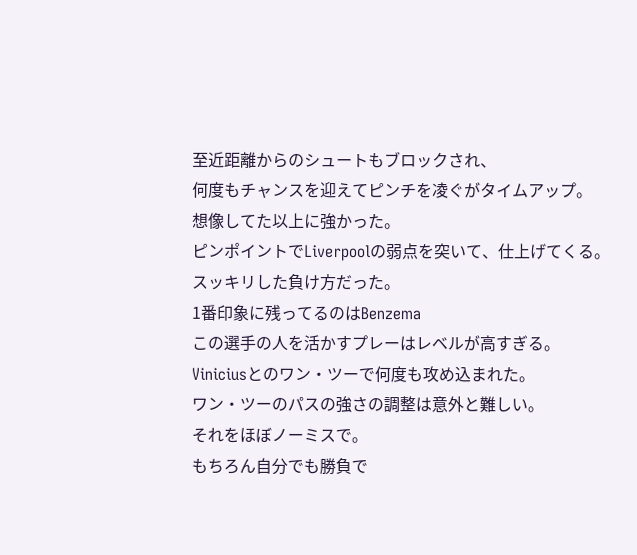至近距離からのシュートもブロックされ、
何度もチャンスを迎えてピンチを凌ぐがタイムアップ。
想像してた以上に強かった。
ピンポイントでLiverpoolの弱点を突いて、仕上げてくる。
スッキリした負け方だった。
1番印象に残ってるのはBenzema
この選手の人を活かすプレーはレベルが高すぎる。
Viniciusとのワン・ツーで何度も攻め込まれた。
ワン・ツーのパスの強さの調整は意外と難しい。
それをほぼノーミスで。
もちろん自分でも勝負で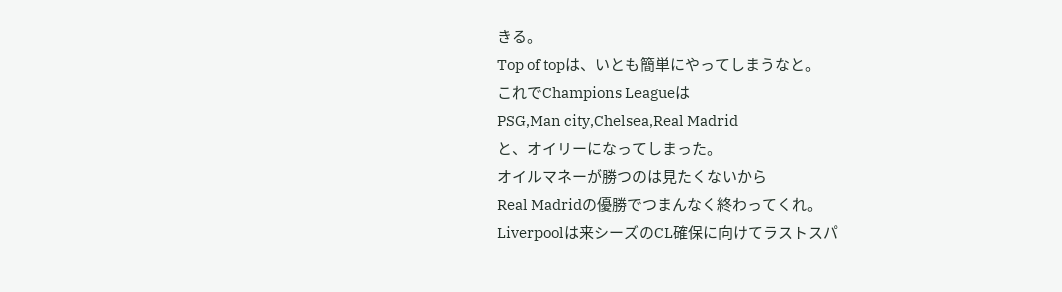きる。
Top of topは、いとも簡単にやってしまうなと。
これでChampions Leagueは
PSG,Man city,Chelsea,Real Madrid
と、オイリーになってしまった。
オイルマネーが勝つのは見たくないから
Real Madridの優勝でつまんなく終わってくれ。
Liverpoolは来シーズのCL確保に向けてラストスパ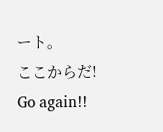ート。
ここからだ!
Go again!!